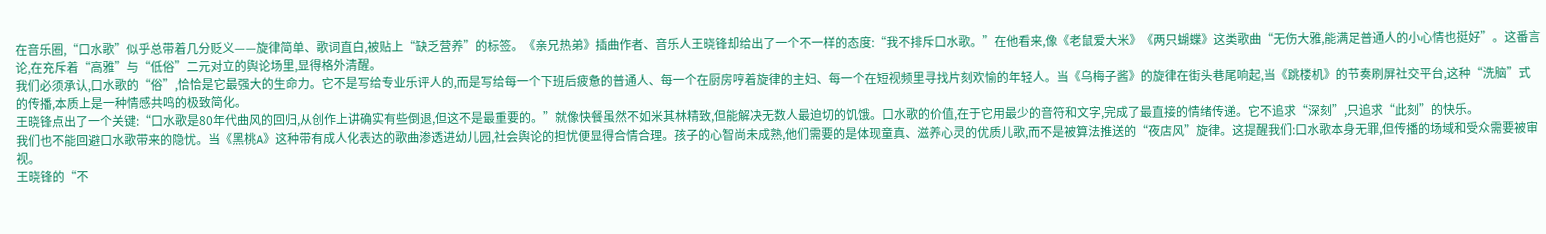在音乐圈,“口水歌”似乎总带着几分贬义——旋律简单、歌词直白,被贴上“缺乏营养”的标签。《亲兄热弟》插曲作者、音乐人王晓锋却给出了一个不一样的态度:“我不排斥口水歌。”在他看来,像《老鼠爱大米》《两只蝴蝶》这类歌曲“无伤大雅,能满足普通人的小心情也挺好”。这番言论,在充斥着“高雅”与“低俗”二元对立的舆论场里,显得格外清醒。
我们必须承认,口水歌的“俗”,恰恰是它最强大的生命力。它不是写给专业乐评人的,而是写给每一个下班后疲惫的普通人、每一个在厨房哼着旋律的主妇、每一个在短视频里寻找片刻欢愉的年轻人。当《乌梅子酱》的旋律在街头巷尾响起,当《跳楼机》的节奏刷屏社交平台,这种“洗脑”式的传播,本质上是一种情感共鸣的极致简化。
王晓锋点出了一个关键:“口水歌是80年代曲风的回归,从创作上讲确实有些倒退,但这不是最重要的。”就像快餐虽然不如米其林精致,但能解决无数人最迫切的饥饿。口水歌的价值,在于它用最少的音符和文字,完成了最直接的情绪传递。它不追求“深刻”,只追求“此刻”的快乐。
我们也不能回避口水歌带来的隐忧。当《黑桃A》这种带有成人化表达的歌曲渗透进幼儿园,社会舆论的担忧便显得合情合理。孩子的心智尚未成熟,他们需要的是体现童真、滋养心灵的优质儿歌,而不是被算法推送的“夜店风”旋律。这提醒我们:口水歌本身无罪,但传播的场域和受众需要被审视。
王晓锋的“不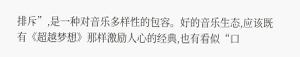排斥”,是一种对音乐多样性的包容。好的音乐生态,应该既有《超越梦想》那样激励人心的经典,也有看似“口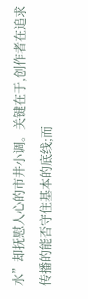水”却抚慰人心的市井小调。关键在于,创作者在追求传播的能否守住基本的底线;而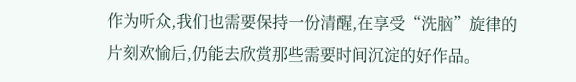作为听众,我们也需要保持一份清醒,在享受“洗脑”旋律的片刻欢愉后,仍能去欣赏那些需要时间沉淀的好作品。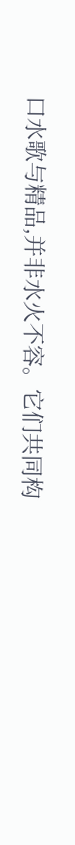口水歌与精品,并非水火不容。它们共同构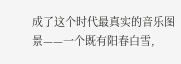成了这个时代最真实的音乐图景——一个既有阳春白雪,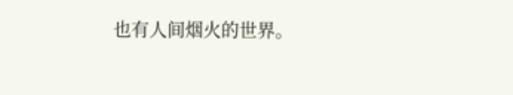也有人间烟火的世界。